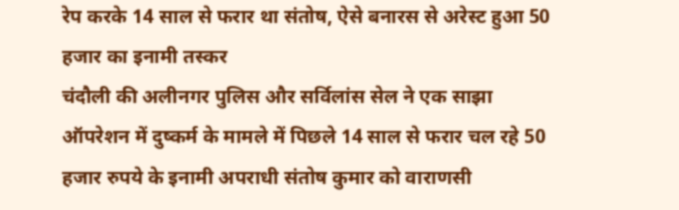रेप करके 14 साल से फरार था संतोष, ऐसे बनारस से अरेस्ट हुआ 50 हजार का इनामी तस्कर
चंदौली की अलीनगर पुलिस और सर्विलांस सेल ने एक साझा ऑपरेशन में दुष्कर्म के मामले में पिछले 14 साल से फरार चल रहे 50 हजार रुपये के इनामी अपराधी संतोष कुमार को वाराणसी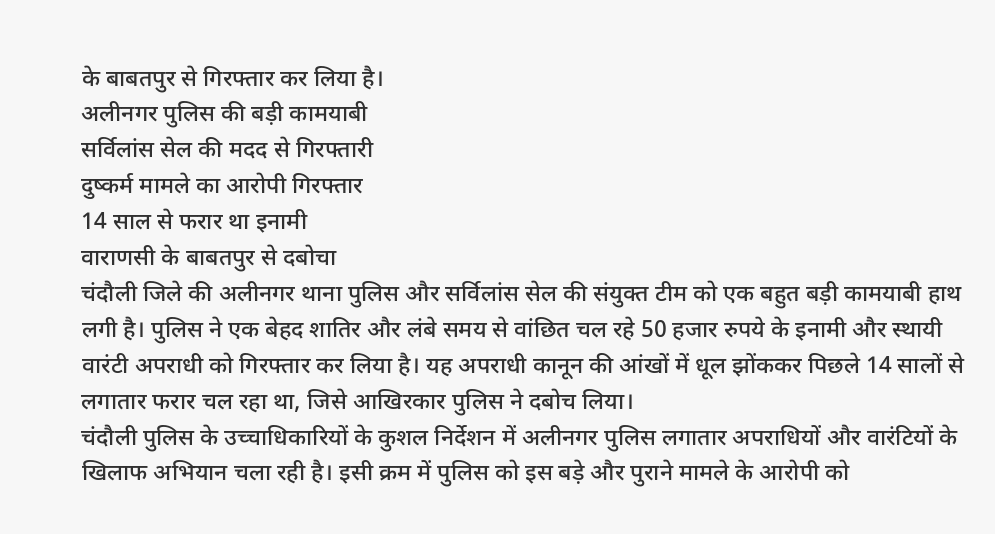के बाबतपुर से गिरफ्तार कर लिया है।
अलीनगर पुलिस की बड़ी कामयाबी
सर्विलांस सेल की मदद से गिरफ्तारी
दुष्कर्म मामले का आरोपी गिरफ्तार
14 साल से फरार था इनामी
वाराणसी के बाबतपुर से दबोचा
चंदौली जिले की अलीनगर थाना पुलिस और सर्विलांस सेल की संयुक्त टीम को एक बहुत बड़ी कामयाबी हाथ लगी है। पुलिस ने एक बेहद शातिर और लंबे समय से वांछित चल रहे 50 हजार रुपये के इनामी और स्थायी वारंटी अपराधी को गिरफ्तार कर लिया है। यह अपराधी कानून की आंखों में धूल झोंककर पिछले 14 सालों से लगातार फरार चल रहा था, जिसे आखिरकार पुलिस ने दबोच लिया।
चंदौली पुलिस के उच्चाधिकारियों के कुशल निर्देशन में अलीनगर पुलिस लगातार अपराधियों और वारंटियों के खिलाफ अभियान चला रही है। इसी क्रम में पुलिस को इस बड़े और पुराने मामले के आरोपी को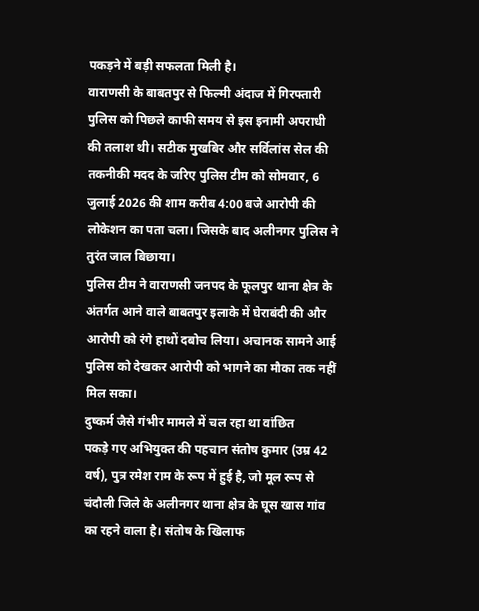पकड़ने में बड़ी सफलता मिली है।
वाराणसी के बाबतपुर से फिल्मी अंदाज में गिरफ्तारी
पुलिस को पिछले काफी समय से इस इनामी अपराधी की तलाश थी। सटीक मुखबिर और सर्विलांस सेल की तकनीकी मदद के जरिए पुलिस टीम को सोमवार, 6 जुलाई 2026 की शाम करीब 4:00 बजे आरोपी की लोकेशन का पता चला। जिसके बाद अलीनगर पुलिस ने तुरंत जाल बिछाया।
पुलिस टीम ने वाराणसी जनपद के फूलपुर थाना क्षेत्र के अंतर्गत आने वाले बाबतपुर इलाके में घेराबंदी की और आरोपी को रंगे हाथों दबोच लिया। अचानक सामने आई पुलिस को देखकर आरोपी को भागने का मौका तक नहीं मिल सका।
दुष्कर्म जैसे गंभीर मामले में चल रहा था वांछित
पकड़े गए अभियुक्त की पहचान संतोष कुमार (उम्र 42 वर्ष), पुत्र रमेश राम के रूप में हुई है, जो मूल रूप से चंदौली जिले के अलीनगर थाना क्षेत्र के घूस खास गांव का रहने वाला है। संतोष के खिलाफ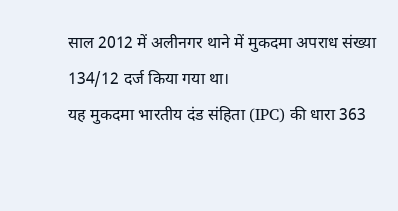साल 2012 में अलीनगर थाने में मुकदमा अपराध संख्या 134/12 दर्ज किया गया था।
यह मुकदमा भारतीय दंड संहिता (IPC) की धारा 363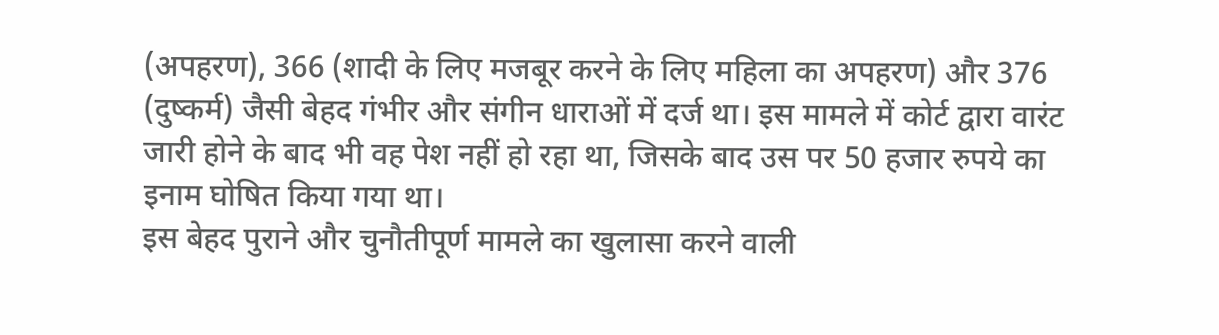(अपहरण), 366 (शादी के लिए मजबूर करने के लिए महिला का अपहरण) और 376 (दुष्कर्म) जैसी बेहद गंभीर और संगीन धाराओं में दर्ज था। इस मामले में कोर्ट द्वारा वारंट जारी होने के बाद भी वह पेश नहीं हो रहा था, जिसके बाद उस पर 50 हजार रुपये का इनाम घोषित किया गया था।
इस बेहद पुराने और चुनौतीपूर्ण मामले का खुलासा करने वाली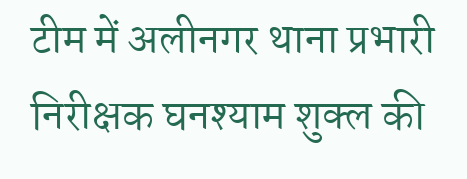टीम में अलीनगर थाना प्रभारी निरीक्षक घनश्याम शुक्ल की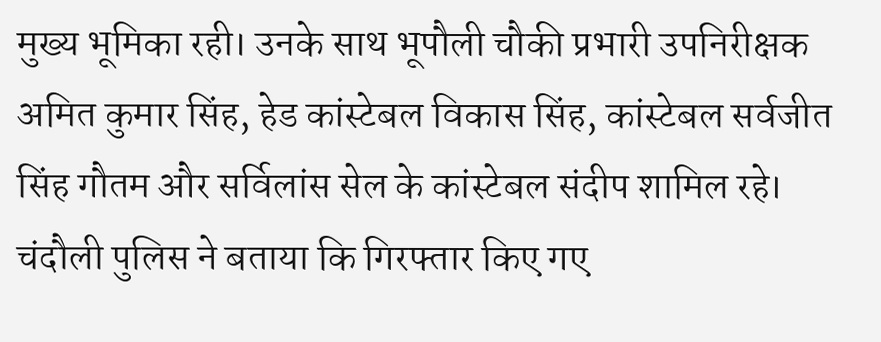मुख्य भूमिका रही। उनके साथ भूपौली चौकी प्रभारी उपनिरीक्षक अमित कुमार सिंह, हेड कांस्टेबल विकास सिंह, कांस्टेबल सर्वजीत सिंह गौतम और सर्विलांस सेल के कांस्टेबल संदीप शामिल रहे।
चंदौली पुलिस ने बताया कि गिरफ्तार किए गए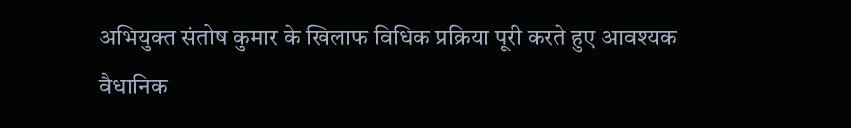अभियुक्त संतोष कुमार के खिलाफ विधिक प्रक्रिया पूरी करते हुए आवश्यक वैधानिक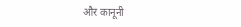और कानूनी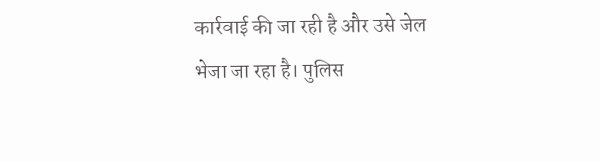कार्रवाई की जा रही है और उसे जेल भेजा जा रहा है। पुलिस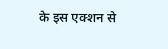के इस एक्शन से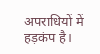अपराधियों में हड़कंप है।